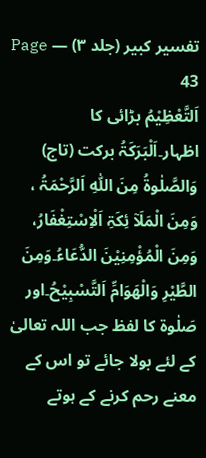تفسیر کبیر (جلد ۳) — Page 43
اَلتَّعْظِیْمُ بڑائی کا اظہار۔اَلْبَرَکَۃُ برکت (تاج) وَالصَّلٰوۃُ مِنَ اللّٰہِ اَلرَّحْمَۃُ ، وَمِنَ الْمَلَآ ئِکَۃِ اَلْاِسْتِغْفَارُ، وَمِنَ الْمُؤْمِنِیْنَ الدُّعَاءُ۔وَمِنَ الطَّیْرِ وَالْھَوَامِّ اَلتَّسْبِیْحُ۔اور صَلٰوۃ کا لفظ جب اللہ تعالیٰ کے لئے بولا جائے تو اس کے معنے رحم کرنے کے ہوتے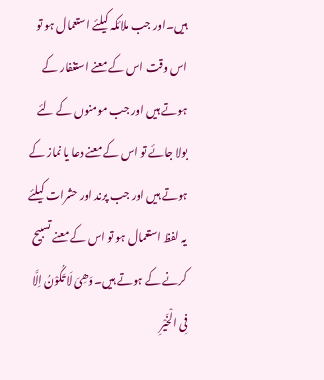ہیں۔اور جب ملائکہ کیلئے استعمال ہو تو اس وقت اس کے معنے استغفار کے ہوتے ہیں اور جب مومنوں کے لئے بولا جائے تو اس کے معنے دعا یا نماز کے ہوتے ہیں اور جب پرند اور حشرات کیلئے یہ لفظ استعمال ہو تو اس کے معنے تسبیح کرنے کے ہوتے ہیں۔وَھِیَ لَا تَکُوْنُ اِلَّا فِی الْخَیْرِ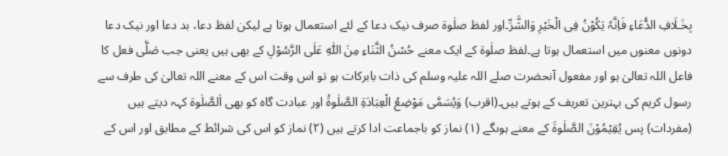بِخَـلَافِ الدُّعَاءِ فَاِنَّہٗ یَکُوْنُ فِی الْخَیْرِ وَالشَّرِّ۔اور لفظ صلٰوۃ صرف نیک دعا کے لئے استعمال ہوتا ہے لیکن لفظ دعا، بد دعا اور نیک دعا دونوں معنوں میں استعمال ہوتا ہے۔لفظ صلٰوۃ کے ایک معنے حُسْنُ الثَّنَاءِ مِنَ اللّٰہِ عَلَی الرَّسُوْلِ کے بھی ہیں یعنی جب صَلَّی فعل کا فاعل اللہ تعالیٰ ہو اور مفعول آنحضرت صلے اللہ علیہ وسلم کی ذات بابرکات ہو تو اس وقت اس کے معنے اللہ تعالیٰ کی طرف سے رسول کریم کی بہترین تعریف کے ہوتے ہیں۔(اقرب) وَیُسَمّٰی مَوْضِعُ الْعِبَادَۃِ الصَّلٰوۃُ اور عبادت گاہ کو بھی اَلصَّلٰوۃ کہہ دیتے ہیں (مفردات) پس یُقِیْمُوْنَ الصَّلٰوۃَ کے معنے ہوںگے (۱) نماز کو باجماعت ادا کرتے ہیں (۲) نماز کو اس کی شرائط کے مطابق اور اس کے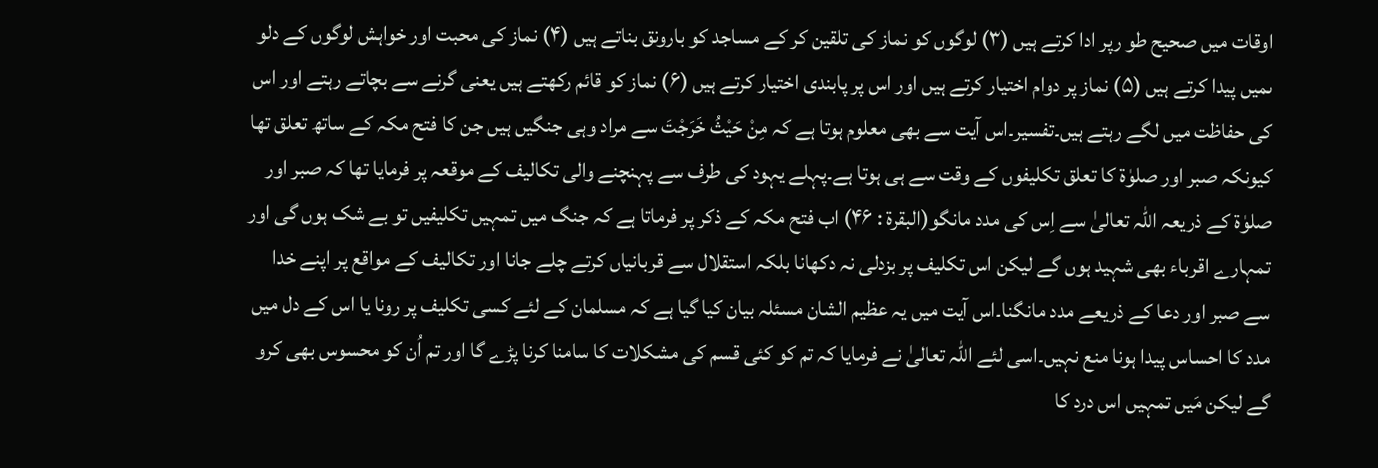اوقات میں صحیح طو رپر ادا کرتے ہیں (۳) لوگوں کو نماز کی تلقین کر کے مساجد کو بارونق بناتے ہیں (۴) نماز کی محبت اور خواہش لوگوں کے دلو ںمیں پیدا کرتے ہیں (۵) نماز پر دوام اختیار کرتے ہیں اور اس پر پابندی اختیار کرتے ہیں (۶) نماز کو قائم رکھتے ہیں یعنی گرنے سے بچاتے رہتے اور اس کی حفاظت میں لگے رہتے ہیں۔تفسیر۔اس آیت سے بھی معلوم ہوتا ہے کہ مِنْ حَیْثُ خَرَجْتَ سے مراد وہی جنگیں ہیں جن کا فتح مکہ کے ساتھ تعلق تھا کیونکہ صبر اور صلوٰۃ کا تعلق تکلیفوں کے وقت سے ہی ہوتا ہے۔پہلے یہود کی طرف سے پہنچنے والی تکالیف کے موقعہ پر فرمایا تھا کہ صبر اور صلوٰۃ کے ذریعہ اللہ تعالیٰ سے اِس کی مدد مانگو(البقرة : ۴۶) اب فتح مکہ کے ذکر پر فرماتا ہے کہ جنگ میں تمہیں تکلیفیں تو بے شک ہوں گی اور تمہارے اقرباء بھی شہید ہوں گے لیکن اس تکلیف پر بزدلی نہ دکھانا بلکہ استقلال سے قربانیاں کرتے چلے جانا اور تکالیف کے مواقع پر اپنے خدا سے صبر اور دعا کے ذریعے مدد مانگنا۔اس آیت میں یہ عظیم الشان مسئلہ بیان کیا گیا ہے کہ مسلمان کے لئے کسی تکلیف پر رونا یا اس کے دل میں مدد کا احساس پیدا ہونا منع نہیں۔اسی لئے اللہ تعالیٰ نے فرمایا کہ تم کو کئی قسم کی مشکلات کا سامنا کرنا پڑے گا اور تم اُن کو محسوس بھی کرو گے لیکن مَیں تمہیں اس درد کا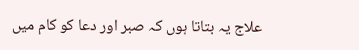علاج یہ بتاتا ہوں کہ صبر اور دعا کو کام میں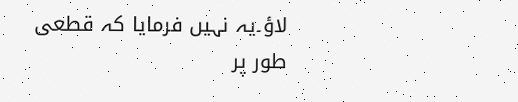لاؤ۔یہ نہیں فرمایا کہ قطعی طور پر